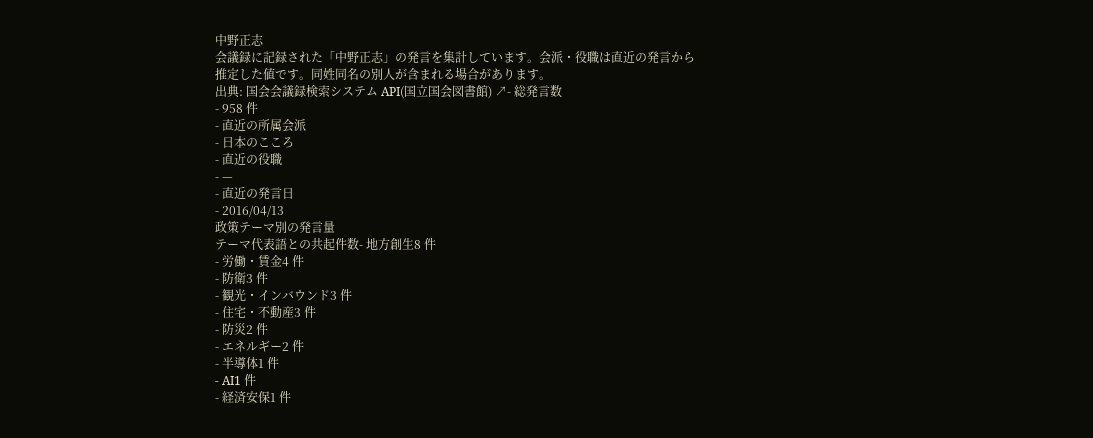中野正志
会議録に記録された「中野正志」の発言を集計しています。会派・役職は直近の発言から推定した値です。同姓同名の別人が含まれる場合があります。
出典: 国会会議録検索システム API(国立国会図書館) ↗- 総発言数
- 958 件
- 直近の所属会派
- 日本のこころ
- 直近の役職
- —
- 直近の発言日
- 2016/04/13
政策テーマ別の発言量
テーマ代表語との共起件数- 地方創生8 件
- 労働・賃金4 件
- 防衛3 件
- 観光・インバウンド3 件
- 住宅・不動産3 件
- 防災2 件
- エネルギー2 件
- 半導体1 件
- AI1 件
- 経済安保1 件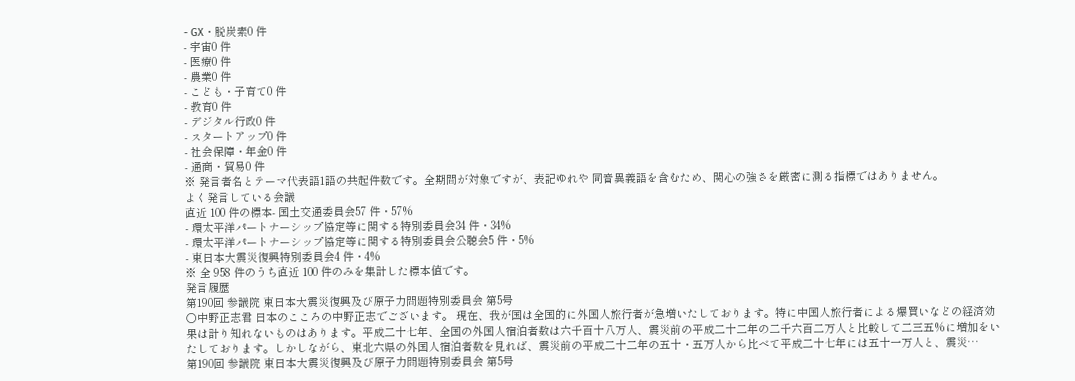- GX・脱炭素0 件
- 宇宙0 件
- 医療0 件
- 農業0 件
- こども・子育て0 件
- 教育0 件
- デジタル行政0 件
- スタートアップ0 件
- 社会保障・年金0 件
- 通商・貿易0 件
※ 発言者名とテーマ代表語1語の共起件数です。全期間が対象ですが、表記ゆれや 同音異義語を含むため、関心の強さを厳密に測る指標ではありません。
よく発言している会議
直近 100 件の標本- 国土交通委員会57 件・57%
- 環太平洋パートナーシップ協定等に関する特別委員会34 件・34%
- 環太平洋パートナーシップ協定等に関する特別委員会公聴会5 件・5%
- 東日本大震災復興特別委員会4 件・4%
※ 全 958 件のうち直近 100 件のみを集計した標本値です。
発言履歴
第190回 参議院 東日本大震災復興及び原子力問題特別委員会 第5号
○中野正志君 日本のこころの中野正志でございます。 現在、我が国は全国的に外国人旅行者が急増いたしております。特に中国人旅行者による爆買いなどの経済効果は計り知れないものはあります。平成二十七年、全国の外国人宿泊者数は六千百十八万人、震災前の平成二十二年の二千六百二万人と比較して二三五%に増加をいたしております。しかしながら、東北六県の外国人宿泊者数を見れば、震災前の平成二十二年の五十・五万人から比べて平成二十七年には五十一万人と、震災…
第190回 参議院 東日本大震災復興及び原子力問題特別委員会 第5号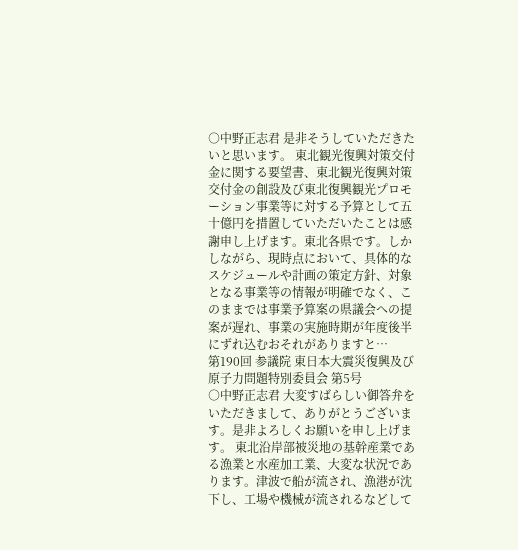○中野正志君 是非そうしていただきたいと思います。 東北観光復興対策交付金に関する要望書、東北観光復興対策交付金の創設及び東北復興観光プロモーション事業等に対する予算として五十億円を措置していただいたことは感謝申し上げます。東北各県です。しかしながら、現時点において、具体的なスケジュールや計画の策定方針、対象となる事業等の情報が明確でなく、このままでは事業予算案の県議会への提案が遅れ、事業の実施時期が年度後半にずれ込むおそれがありますと…
第190回 参議院 東日本大震災復興及び原子力問題特別委員会 第5号
○中野正志君 大変すばらしい御答弁をいただきまして、ありがとうございます。是非よろしくお願いを申し上げます。 東北沿岸部被災地の基幹産業である漁業と水産加工業、大変な状況であります。津波で船が流され、漁港が沈下し、工場や機械が流されるなどして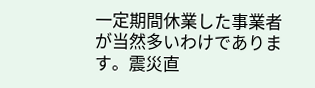一定期間休業した事業者が当然多いわけであります。震災直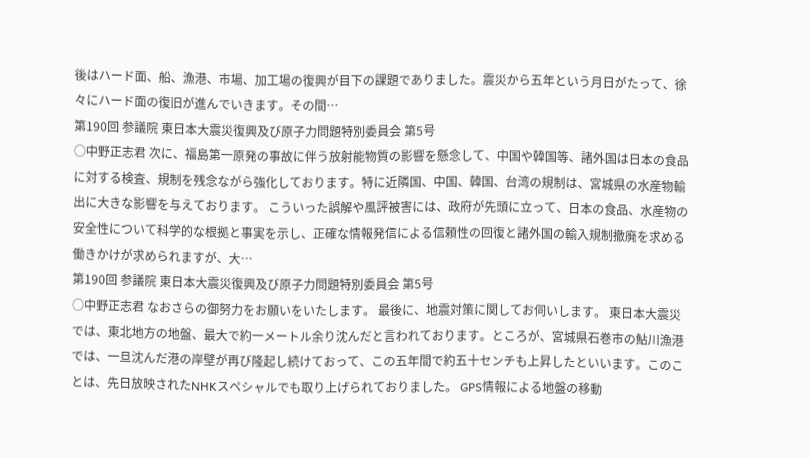後はハード面、船、漁港、市場、加工場の復興が目下の課題でありました。震災から五年という月日がたって、徐々にハード面の復旧が進んでいきます。その間…
第190回 参議院 東日本大震災復興及び原子力問題特別委員会 第5号
○中野正志君 次に、福島第一原発の事故に伴う放射能物質の影響を懸念して、中国や韓国等、諸外国は日本の食品に対する検査、規制を残念ながら強化しております。特に近隣国、中国、韓国、台湾の規制は、宮城県の水産物輸出に大きな影響を与えております。 こういった誤解や風評被害には、政府が先頭に立って、日本の食品、水産物の安全性について科学的な根拠と事実を示し、正確な情報発信による信頼性の回復と諸外国の輸入規制撤廃を求める働きかけが求められますが、大…
第190回 参議院 東日本大震災復興及び原子力問題特別委員会 第5号
○中野正志君 なおさらの御努力をお願いをいたします。 最後に、地震対策に関してお伺いします。 東日本大震災では、東北地方の地盤、最大で約一メートル余り沈んだと言われております。ところが、宮城県石巻市の鮎川漁港では、一旦沈んだ港の岸壁が再び隆起し続けておって、この五年間で約五十センチも上昇したといいます。このことは、先日放映されたNHKスペシャルでも取り上げられておりました。 GPS情報による地盤の移動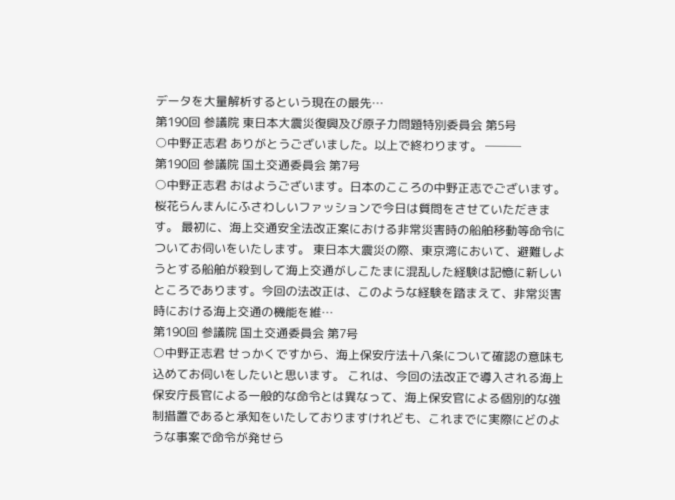データを大量解析するという現在の最先…
第190回 参議院 東日本大震災復興及び原子力問題特別委員会 第5号
○中野正志君 ありがとうございました。以上で終わります。 ───
第190回 参議院 国土交通委員会 第7号
○中野正志君 おはようございます。日本のこころの中野正志でございます。桜花らんまんにふさわしいファッションで今日は質問をさせていただきます。 最初に、海上交通安全法改正案における非常災害時の船舶移動等命令についてお伺いをいたします。 東日本大震災の際、東京湾において、避難しようとする船舶が殺到して海上交通がしこたまに混乱した経験は記憶に新しいところであります。今回の法改正は、このような経験を踏まえて、非常災害時における海上交通の機能を維…
第190回 参議院 国土交通委員会 第7号
○中野正志君 せっかくですから、海上保安庁法十八条について確認の意味も込めてお伺いをしたいと思います。 これは、今回の法改正で導入される海上保安庁長官による一般的な命令とは異なって、海上保安官による個別的な強制措置であると承知をいたしておりますけれども、これまでに実際にどのような事案で命令が発せら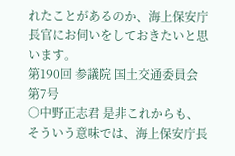れたことがあるのか、海上保安庁長官にお伺いをしておきたいと思います。
第190回 参議院 国土交通委員会 第7号
○中野正志君 是非これからも、そういう意味では、海上保安庁長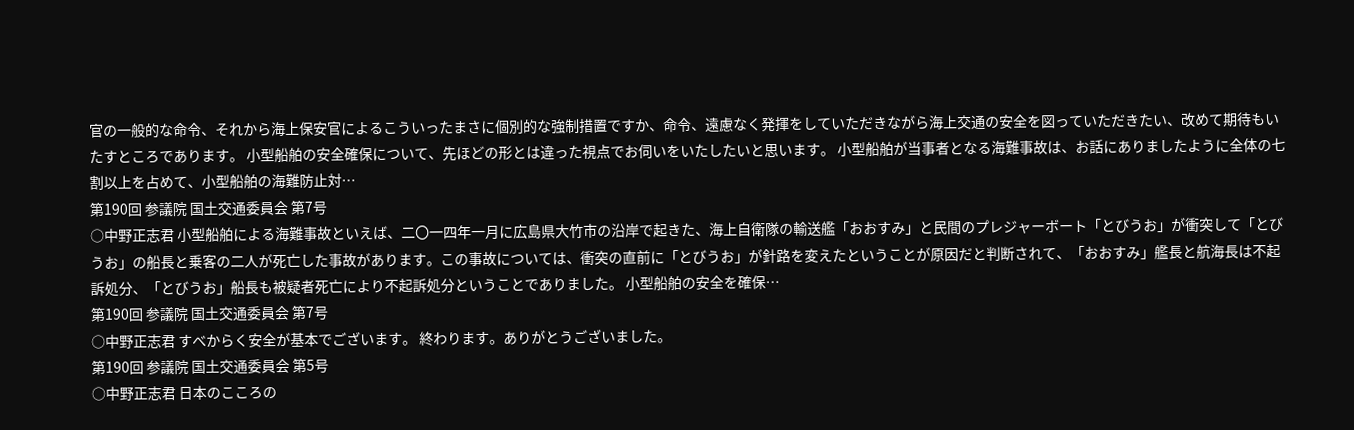官の一般的な命令、それから海上保安官によるこういったまさに個別的な強制措置ですか、命令、遠慮なく発揮をしていただきながら海上交通の安全を図っていただきたい、改めて期待もいたすところであります。 小型船舶の安全確保について、先ほどの形とは違った視点でお伺いをいたしたいと思います。 小型船舶が当事者となる海難事故は、お話にありましたように全体の七割以上を占めて、小型船舶の海難防止対…
第190回 参議院 国土交通委員会 第7号
○中野正志君 小型船舶による海難事故といえば、二〇一四年一月に広島県大竹市の沿岸で起きた、海上自衛隊の輸送艦「おおすみ」と民間のプレジャーボート「とびうお」が衝突して「とびうお」の船長と乗客の二人が死亡した事故があります。この事故については、衝突の直前に「とびうお」が針路を変えたということが原因だと判断されて、「おおすみ」艦長と航海長は不起訴処分、「とびうお」船長も被疑者死亡により不起訴処分ということでありました。 小型船舶の安全を確保…
第190回 参議院 国土交通委員会 第7号
○中野正志君 すべからく安全が基本でございます。 終わります。ありがとうございました。
第190回 参議院 国土交通委員会 第5号
○中野正志君 日本のこころの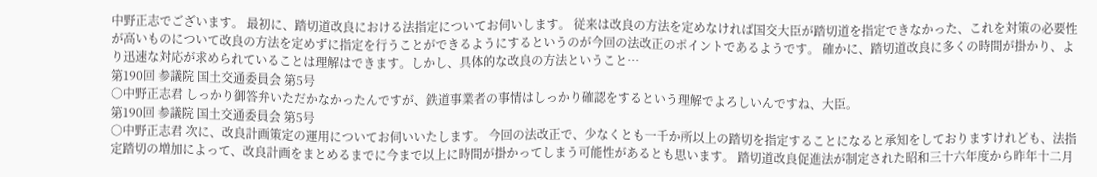中野正志でございます。 最初に、踏切道改良における法指定についてお伺いします。 従来は改良の方法を定めなければ国交大臣が踏切道を指定できなかった、これを対策の必要性が高いものについて改良の方法を定めずに指定を行うことができるようにするというのが今回の法改正のポイントであるようです。 確かに、踏切道改良に多くの時間が掛かり、より迅速な対応が求められていることは理解はできます。しかし、具体的な改良の方法ということ…
第190回 参議院 国土交通委員会 第5号
○中野正志君 しっかり御答弁いただかなかったんですが、鉄道事業者の事情はしっかり確認をするという理解でよろしいんですね、大臣。
第190回 参議院 国土交通委員会 第5号
○中野正志君 次に、改良計画策定の運用についてお伺いいたします。 今回の法改正で、少なくとも一千か所以上の踏切を指定することになると承知をしておりますけれども、法指定踏切の増加によって、改良計画をまとめるまでに今まで以上に時間が掛かってしまう可能性があるとも思います。 踏切道改良促進法が制定された昭和三十六年度から昨年十二月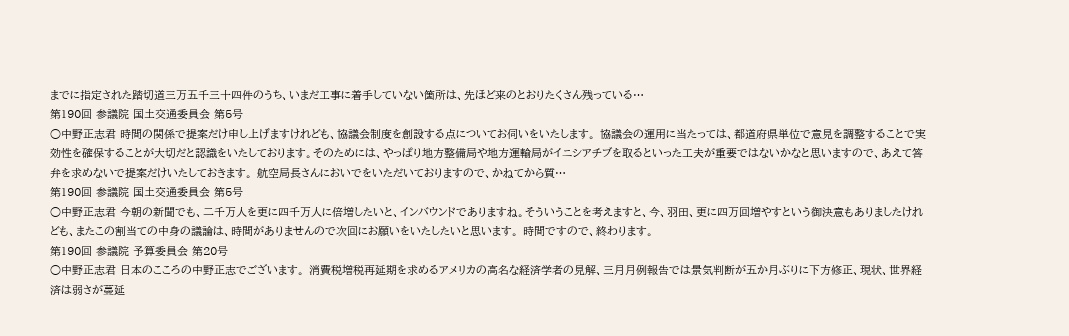までに指定された踏切道三万五千三十四件のうち、いまだ工事に着手していない箇所は、先ほど来のとおりたくさん残っている…
第190回 参議院 国土交通委員会 第5号
○中野正志君 時間の関係で提案だけ申し上げますけれども、協議会制度を創設する点についてお伺いをいたします。 協議会の運用に当たっては、都道府県単位で意見を調整することで実効性を確保することが大切だと認識をいたしております。そのためには、やっぱり地方整備局や地方運輸局がイニシアチブを取るといった工夫が重要ではないかなと思いますので、あえて答弁を求めないで提案だけいたしておきます。 航空局長さんにおいでをいただいておりますので、かねてから質…
第190回 参議院 国土交通委員会 第5号
○中野正志君 今朝の新聞でも、二千万人を更に四千万人に倍増したいと、インバウンドでありますね。そういうことを考えますと、今、羽田、更に四万回増やすという御決意もありましたけれども、またこの割当ての中身の議論は、時間がありませんので次回にお願いをいたしたいと思います。 時間ですので、終わります。
第190回 参議院 予算委員会 第20号
○中野正志君 日本のこころの中野正志でございます。 消費税増税再延期を求めるアメリカの高名な経済学者の見解、三月月例報告では景気判断が五か月ぶりに下方修正、現状、世界経済は弱さが蔓延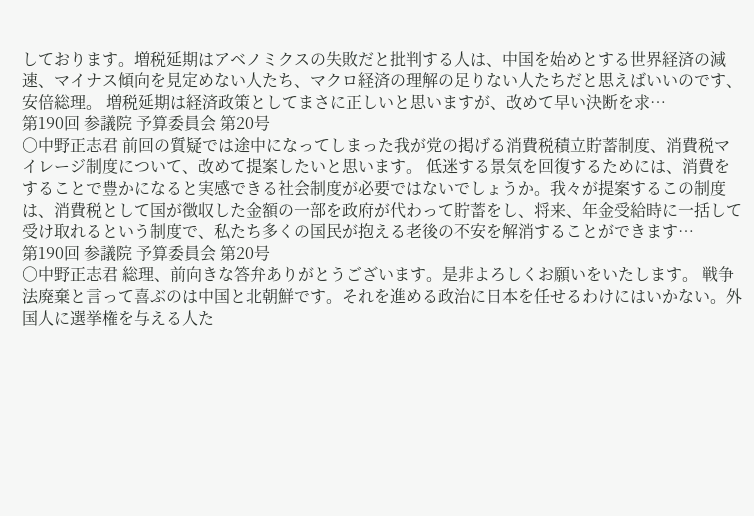しております。増税延期はアベノミクスの失敗だと批判する人は、中国を始めとする世界経済の減速、マイナス傾向を見定めない人たち、マクロ経済の理解の足りない人たちだと思えばいいのです、安倍総理。 増税延期は経済政策としてまさに正しいと思いますが、改めて早い決断を求…
第190回 参議院 予算委員会 第20号
○中野正志君 前回の質疑では途中になってしまった我が党の掲げる消費税積立貯蓄制度、消費税マイレージ制度について、改めて提案したいと思います。 低迷する景気を回復するためには、消費をすることで豊かになると実感できる社会制度が必要ではないでしょうか。我々が提案するこの制度は、消費税として国が徴収した金額の一部を政府が代わって貯蓄をし、将来、年金受給時に一括して受け取れるという制度で、私たち多くの国民が抱える老後の不安を解消することができます…
第190回 参議院 予算委員会 第20号
○中野正志君 総理、前向きな答弁ありがとうございます。是非よろしくお願いをいたします。 戦争法廃棄と言って喜ぶのは中国と北朝鮮です。それを進める政治に日本を任せるわけにはいかない。外国人に選挙権を与える人た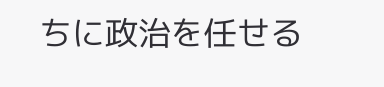ちに政治を任せる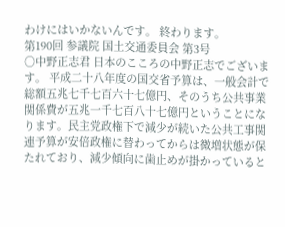わけにはいかないんです。 終わります。
第190回 参議院 国土交通委員会 第3号
○中野正志君 日本のこころの中野正志でございます。 平成二十八年度の国交省予算は、一般会計で総額五兆七千七百六十七億円、そのうち公共事業関係費が五兆一千七百八十七億円ということになります。民主党政権下で減少が続いた公共工事関連予算が安倍政権に替わってからは微増状態が保たれており、減少傾向に歯止めが掛かっていると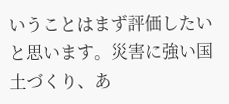いうことはまず評価したいと思います。災害に強い国土づくり、あ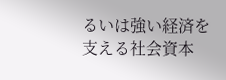るいは強い経済を支える社会資本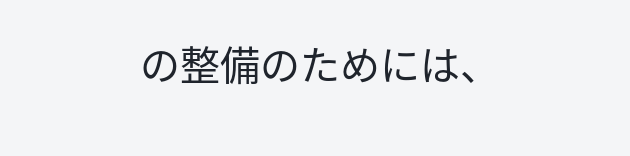の整備のためには、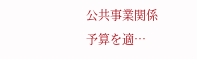公共事業関係予算を適…